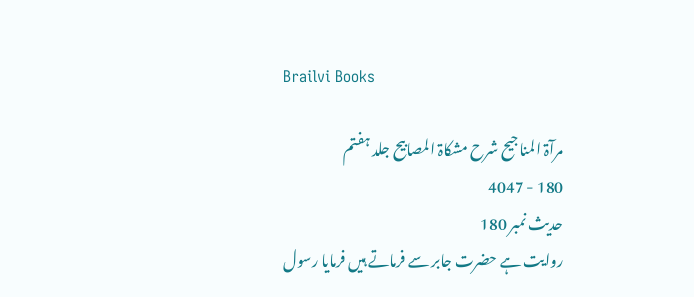Brailvi Books

مرآۃ المناجیح شرح مشکاۃ المصابیح جلد ہفتم
180 - 4047
حدیث نمبر 180
روایت ہے حضرت جابر سے فرماتے ہیں فرمایا رسول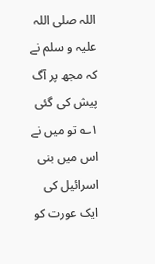اللہ صلی اللہ علیہ و سلم نے کہ مجھ پر آگ پیش کی گئی ۱؎ تو میں نے اس میں بنی اسرائیل کی ایک عورت کو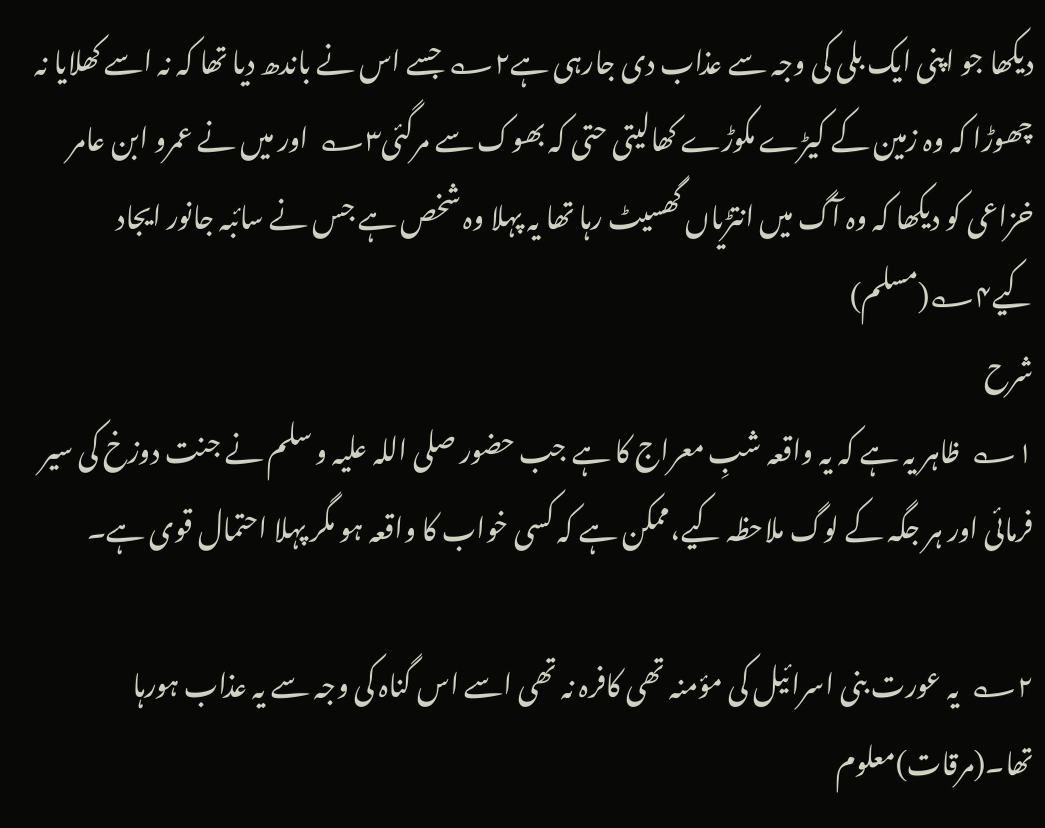دیکھا جو اپنی ایک بلی کی وجہ سے عذاب دی جارہی ہے۲؎ جسے اس نے باندھ دیا تھا کہ نہ اسے کھلایا نہ چھوڑا کہ وہ زمین کے کیڑے مکوڑے کھالیتی حتی کہ بھوک سے مرگئی۳؎  اور میں نے عمرو ابن عامر خزاعی کو دیکھا کہ وہ آگ میں انتڑیاں گھسیٹ رہا تھا یہ پہلا وہ شخص ہے جس نے سائبہ جانور ایجاد کیے۴؎(مسلم)
شرح
۱؎  ظاہر یہ ہے کہ یہ واقعہ شبِ معراج کا ہے جب حضور صلی اللہ علیہ و سلم نے جنت دوزخ کی سیر فرمائی اور ہر جگہ کے لوگ ملاحظہ کیے،ممکن ہے کہ کسی خواب کا واقعہ ہو مگر پہلا احتمال قوی ہے۔

۲؎  یہ عورت بنی اسرائیل کی مؤمنہ تھی کافرہ نہ تھی اسے اس گناہ کی وجہ سے یہ عذاب ہورہا تھا۔(مرقات)معلوم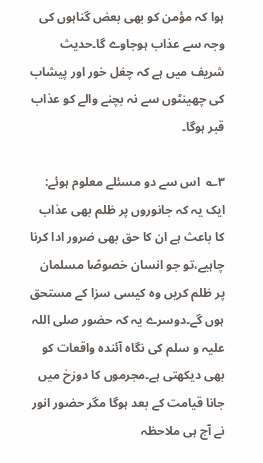ہوا کہ مؤمن کو بھی بعض گناہوں کی وجہ سے عذاب ہوجاوے گا۔حدیث شریف میں ہے کہ چغل خور اور پیشاب کی چھینٹوں سے نہ بچنے والے کو عذاب قبر ہوگا۔

۳؎  اس سے دو مسئلے معلوم ہوئے: ایک یہ کہ جانوروں پر ظلم بھی عذاب کا باعث ہے ان کا حق بھی ضرور ادا کرنا چاہیے،تو جو انسان خصوصًا مسلمان پر ظلم کریں وہ کیسی سزا کے مستحق ہوں گے۔دوسرے یہ کہ حضور صلی اللہ علیہ و سلم کی نگاہ آئندہ واقعات کو بھی دیکھتی ہے۔مجرموں کا دوزخ میں جانا قیامت کے بعد ہوگا مگر حضور انور نے آج ہی ملاحظہ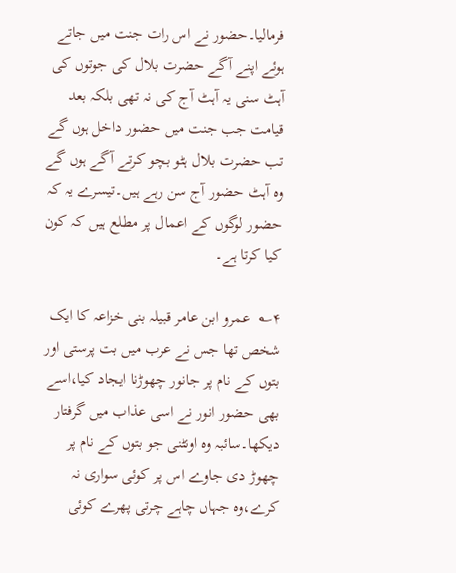فرمالیا۔حضور نے اس رات جنت میں جاتے ہوئے اپنے آگے حضرت بلال کی جوتوں کی آہٹ سنی یہ آہٹ آج کی نہ تھی بلکہ بعد قیامت جب جنت میں حضور داخل ہوں گے تب حضرت بلال ہٹو بچو کرتے آگے ہوں گے وہ آہٹ حضور آج سن رہے ہیں۔تیسرے یہ کہ حضور لوگوں کے اعمال پر مطلع ہیں کہ کون کیا کرتا ہے۔

۴؎  عمرو ابن عامر قبیلہ بنی خزاعہ کا ایک شخص تھا جس نے عرب میں بت پرستی اور بتوں کے نام پر جانور چھوڑنا ایجاد کیا،اسے بھی حضور انور نے اسی عذاب میں گرفتار دیکھا۔سائبہ وہ اونٹنی جو بتوں کے نام پر چھوڑ دی جاوے اس پر کوئی سواری نہ کرے،وہ جہاں چاہے چرتی پھرے کوئی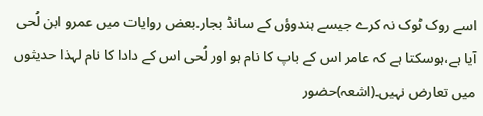اسے روک ٹوک نہ کرے جیسے ہندوؤں کے سانڈ بجار۔بعض روایات میں عمرو ابن لُحی آیا ہے،ہوسکتا ہے کہ عامر اس کے باپ کا نام ہو اور لُحی اس کے دادا کا نام لہذا حدیثوں میں تعارض نہیں۔(اشعہ)حضور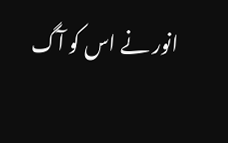انور نے اس کو آگ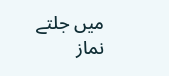میں جلتے نماز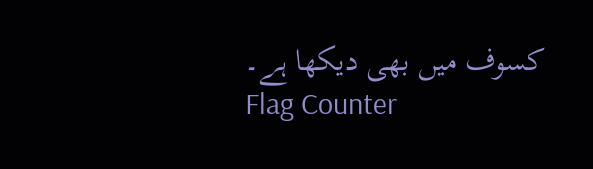کسوف میں بھی دیکھا ہے۔
Flag Counter